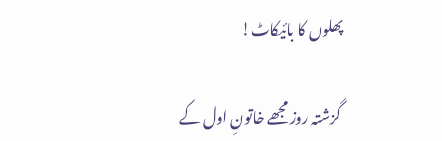پھلوں کا بائیکاٹ!

 گزشتہ روز مجھے خاتونِ اول کے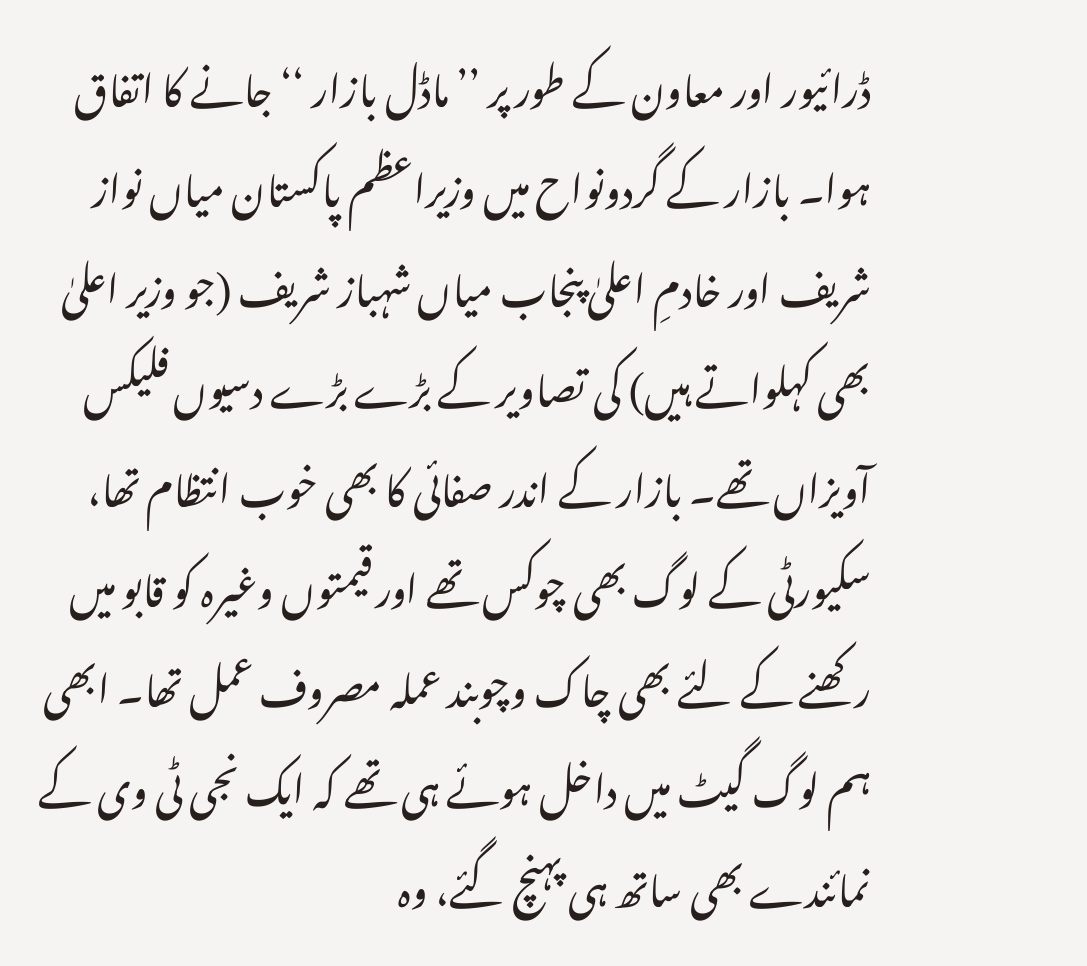ڈرائیور اور معاون کے طور پر ’’ماڈل بازار ‘‘ جانے کا اتفاق ہوا۔ بازار کے گردونواح میں وزیراعظم پاکستان میاں نواز شریف اور خادمِ اعلیٰ پنجاب میاں شہباز شریف (جو وزیر اعلیٰ بھی کہلواتے ہیں) کی تصاویر کے بڑے بڑے دسیوں فلیکس آویزاں تھے۔ بازار کے اندر صفائی کا بھی خوب انتظام تھا، سکیورٹی کے لوگ بھی چوکس تھے اور قیمتوں وغیرہ کو قابو میں رکھنے کے لئے بھی چاک وچوبند عملہ مصروف عمل تھا۔ ابھی ہم لوگ گیٹ میں داخل ہوئے ہی تھے کہ ایک نجی ٹی وی کے نمائندے بھی ساتھ ہی پہنچ گئے، وہ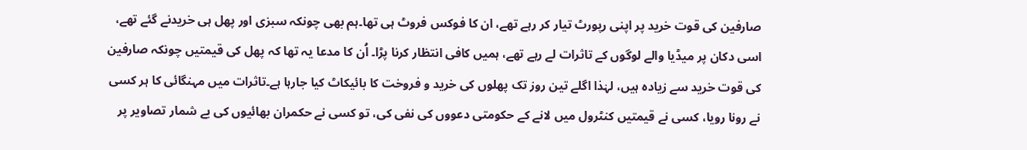صارفین کی قوت خرید پر اپنی رپورٹ تیار کر رہے تھے، ان کا فوکس فروٹ ہی تھا۔ہم بھی چونکہ سبزی اور پھل ہی خریدنے گئے تھے، اسی دکان پر میڈیا والے لوگوں کے تاثرات لے رہے تھے، ہمیں کافی انتظار کرنا پڑا۔ اُن کا مدعا یہ تھا کہ پھل کی قیمتیں چونکہ صارفین کی قوت خرید سے زیادہ ہیں، لہٰذا اگلے تین روز تک پھلوں کی خرید و فروخت کا بائیکاٹ کیا جارہا ہے۔تاثرات میں مہنگائی کا ہر کسی نے رونا رویا، کسی نے قیمتیں کنٹرول میں لانے کے حکومتی دعووں کی نفی کی، تو کسی نے حکمران بھائیوں کی بے شمار تصاویر پر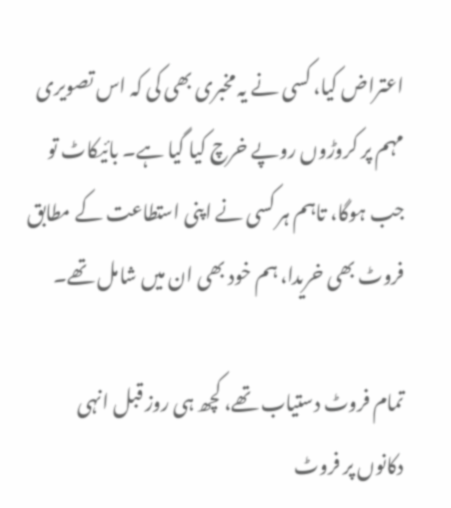اعتراض کیا، کسی نے یہ مخبری بھی کی کہ اس تصویری مہم پر کروڑوں روپے خرچ کیا گیا ہے۔ بائیکاٹ تو جب ہوگا، تاہم ہر کسی نے اپنی استطاعت کے مطابق فروٹ بھی خریدا، ہم خود بھی ان میں شامل تھے۔

تمام فروٹ دستیاب تھے، کچھ ہی روز قبل انہی دکانوں پر فروٹ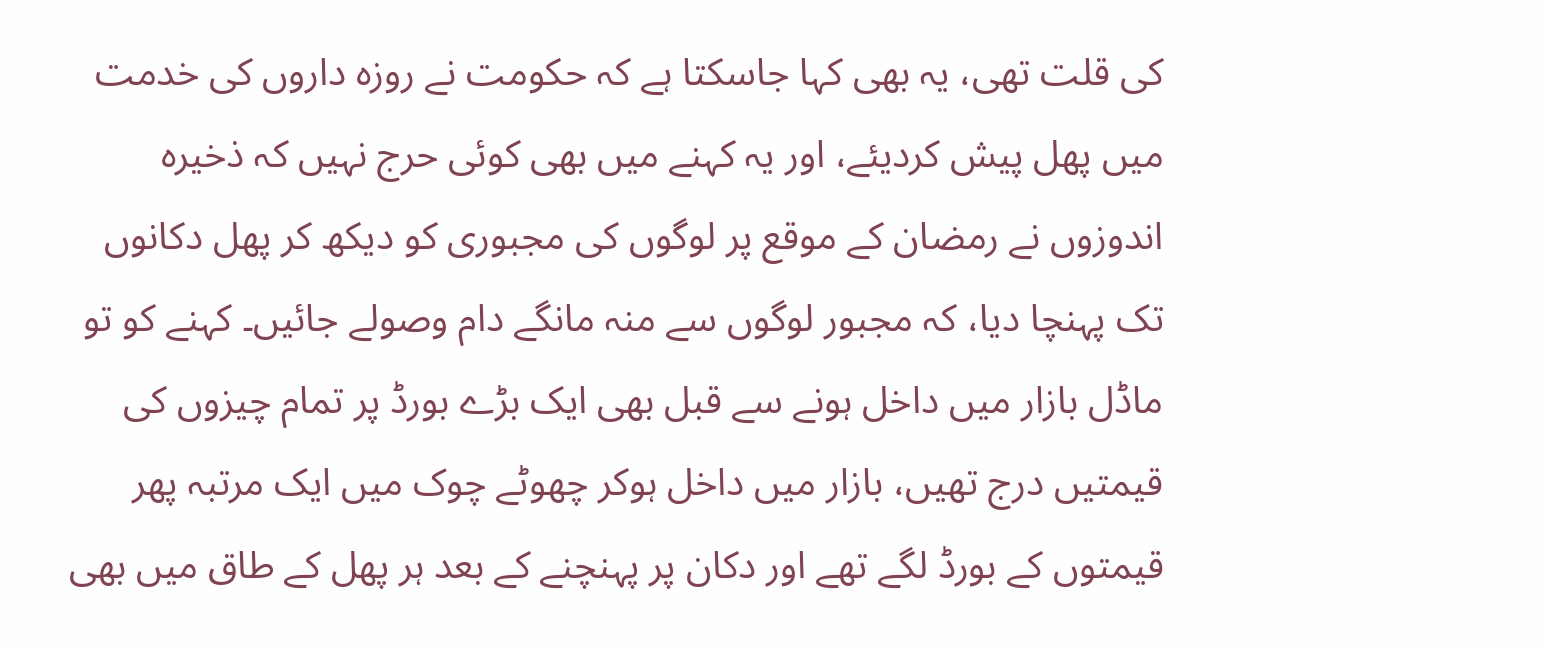کی قلت تھی، یہ بھی کہا جاسکتا ہے کہ حکومت نے روزہ داروں کی خدمت میں پھل پیش کردیئے، اور یہ کہنے میں بھی کوئی حرج نہیں کہ ذخیرہ اندوزوں نے رمضان کے موقع پر لوگوں کی مجبوری کو دیکھ کر پھل دکانوں تک پہنچا دیا، کہ مجبور لوگوں سے منہ مانگے دام وصولے جائیں۔ کہنے کو تو ماڈل بازار میں داخل ہونے سے قبل بھی ایک بڑے بورڈ پر تمام چیزوں کی قیمتیں درج تھیں، بازار میں داخل ہوکر چھوٹے چوک میں ایک مرتبہ پھر قیمتوں کے بورڈ لگے تھے اور دکان پر پہنچنے کے بعد ہر پھل کے طاق میں بھی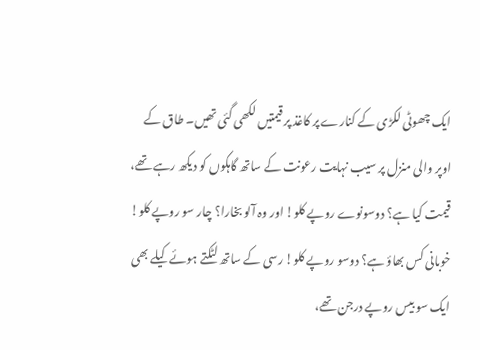ایک چھوٹی لکڑی کے کنارے پر کاغذ پر قیمتیں لکھی گئی تھیں۔ طاق کے اوپر والی منزل پر سیب نہایت رعونت کے ساتھ گاہکوں کو دیکھ رہے تھے، قیمت کیا ہے؟ دوسونوے روپے کلو! اور وہ آلو بخارا؟ چار سو روپے کلو! خوبانی کس بھاؤ ہے؟ دوسو روپے کلو! رسی کے ساتھ لٹکتے ہوئے کیلے بھی ایک سو بیس روپے درجن تھے،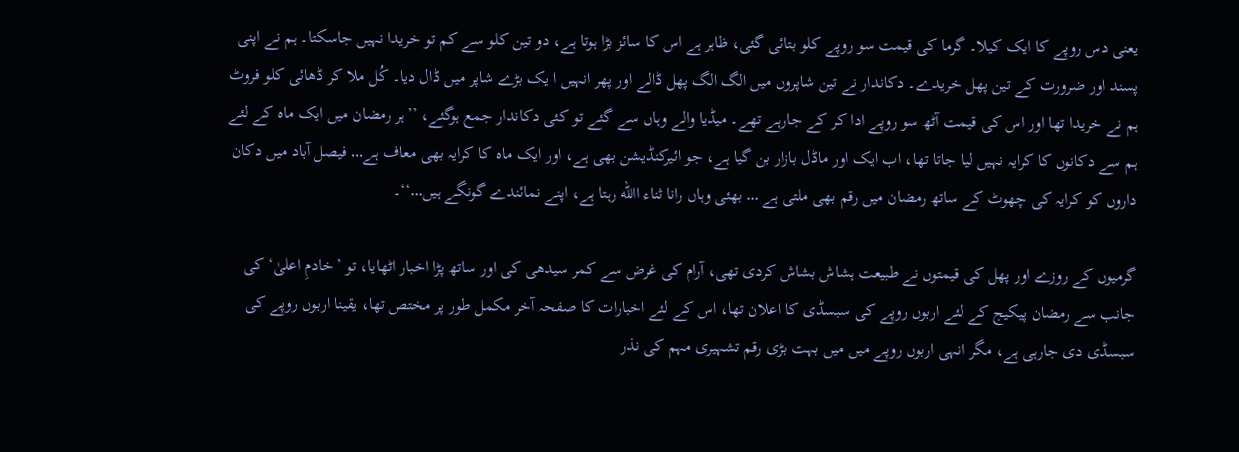یعنی دس روپے کا ایک کیلا۔ گرما کی قیمت سو روپے کلو بتائی گئی، ظاہر ہے اس کا سائز بڑا ہوتا ہے، دو تین کلو سے کم تو خریدا نہیں جاسکتا۔ ہم نے اپنی پسند اور ضرورت کے تین پھل خریدے۔ دکاندار نے تین شاپروں میں الگ الگ پھل ڈالے اور پھر انہیں ا یک بڑے شاپر میں ڈال دیا۔ کُل ملا کر ڈھائی کلو فروٹ ہم نے خریدا تھا اور اس کی قیمت آٹھ سو روپے ادا کر کے جارہے تھے۔ میڈیا والے وہاں سے گئے تو کئی دکاندار جمع ہوگئے، ’’ہر رمضان میں ایک ماہ کے لئے ہم سے دکانوں کا کرایہ نہیں لیا جاتا تھا، اب ایک اور ماڈل بازار بن گیا ہے، جو ائیرکنڈیشن بھی ہے، اور ایک ماہ کا کرایہ بھی معاف ہے․․․ فیصل آباد میں دکان داروں کو کرایہ کی چھوٹ کے ساتھ رمضان میں رقم بھی ملتی ہے ․․․ بھئی وہاں رانا ثناء االله رہتا ہے، اپنے نمائندے گونگے ہیں․․․‘‘۔

گرمیوں کے روزے اور پھل کی قیمتوں نے طبیعت ہشاش بشاش کردی تھی، آرام کی غرض سے کمر سیدھی کی اور ساتھ پڑا اخبار اٹھایا، تو ’خادمِ اعلیٰ‘ کی جانب سے رمضان پیکیج کے لئے اربوں روپے کی سبسڈی کا اعلان تھا، اس کے لئے اخبارات کا صفحہ آخر مکمل طور پر مختص تھا، یقینا اربوں روپے کی سبسڈی دی جارہی ہے، مگر انہی اربوں روپے میں میں بہت بڑی رقم تشہیری مہم کی نذر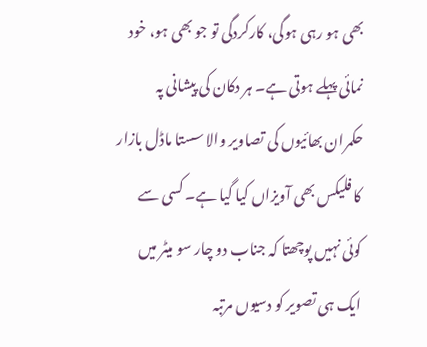بھی ہو رہی ہوگی، کارکردگی تو جو بھی ہو، خود نمائی پہلے ہوتی ہے۔ ہر دکان کی پیشانی پہ حکمران بھائیوں کی تصاویر والا سستا ماڈل بازار کا فلیکس بھی آویزاں کیا گیا ہے۔ کسی سے کوئی نہیں پوچھتا کہ جناب دو چار سو میٹر میں ایک ہی تصویر کو دسیوں مرتبہ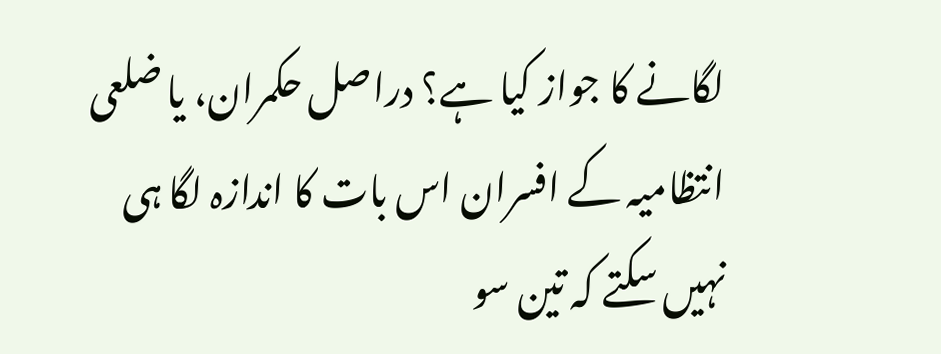لگانے کا جواز کیا ہے؟ دراصل حکمران، یا ضلعی انتظامیہ کے افسران اس بات کا اندازہ لگا ہی نہیں سکتے کہ تین سو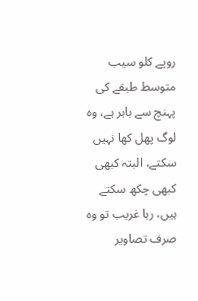روپے کلو سیب متوسط طبقے کی پہنچ سے باہر ہے، وہ لوگ پھل کھا نہیں سکتے، البتہ کبھی کبھی چکھ سکتے ہیں، رہا غریب تو وہ صرف تصاویر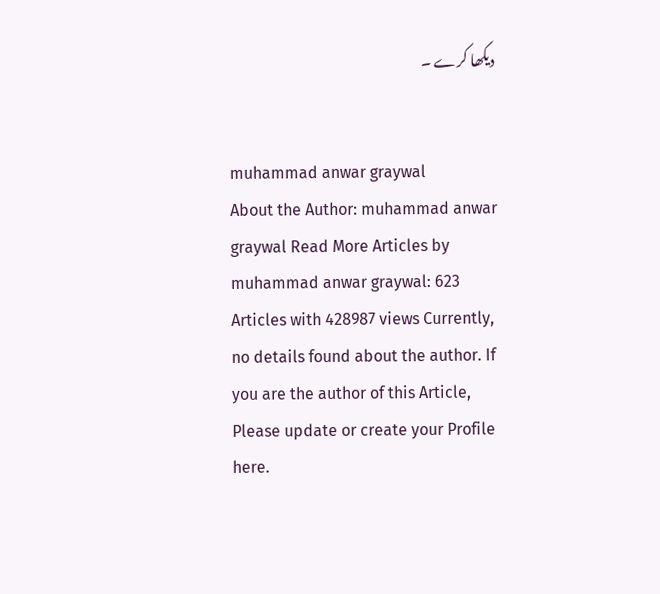دیکھا کرے ۔


muhammad anwar graywal
About the Author: muhammad anwar graywal Read More Articles by muhammad anwar graywal: 623 Articles with 428987 views Currently, no details found about the author. If you are the author of this Article, Please update or create your Profile here.